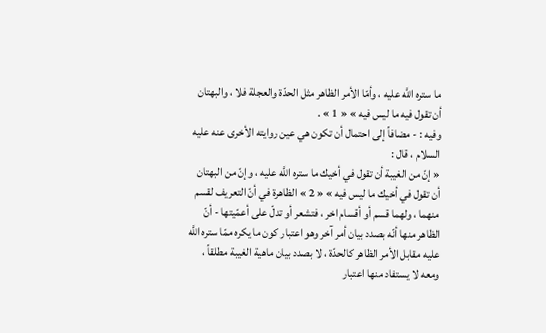ما ستره اللَّه عليه ، وأمّا الأمر الظاهر مثل الحدّة والعجلة فلا ، والبهتان أن تقول فيه ما ليس فيه » « 1 » .
وفيه : - مضافاً إلى احتمال أن تكون هي عين روايته الأخرى عنه عليه السلام ، قال :
« إنّ من الغيبة أن تقول في أخيك ما ستره اللَّه عليه ، وإنّ من البهتان أن تقول في أخيك ما ليس فيه » « 2 » الظاهرة في أنّ التعريف لقسم منهما ، ولهما قسم أو أقسام اخر ، فتشعر أو تدلّ على أعمّيتها - أنّ الظاهر منها أنّه بصدد بيان أمر آخر وهو اعتبار كون ما يكره ممّا ستره اللَّه عليه مقابل الأمر الظاهر كالحدّة ، لا بصدد بيان ماهية الغيبة مطلقاً ، ومعه لا يستفاد منها اعتبار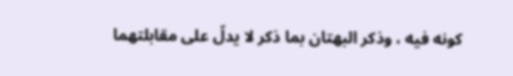كونه فيه ، وذكر البهتان بما ذكر لا يدلّ على مقابلتهما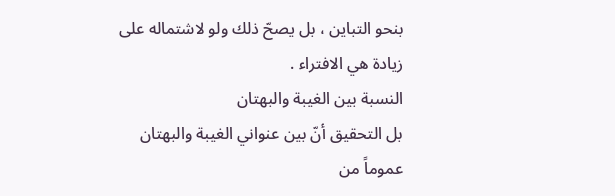بنحو التباين ، بل يصحّ ذلك ولو لاشتماله على زيادة هي الافتراء .
النسبة بين الغيبة والبهتان
بل التحقيق أنّ بين عنواني الغيبة والبهتان عموماً من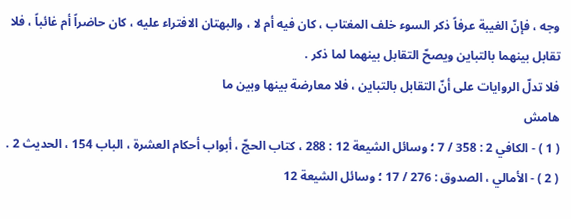وجه ، فإنّ الغيبة عرفاً ذكر السوء خلف المغتاب ، كان فيه أم لا ، والبهتان الافتراء عليه ، كان حاضراً أم غائباً ، فلا تقابل بينهما بالتباين ويصحّ التقابل بينهما لما ذكر .
فلا تدلّ الروايات على أنّ التقابل بالتباين ، فلا معارضة بينها وبين ما
هامش
( 1 ) - الكافي 2 : 358 / 7 ؛ وسائل الشيعة 12 : 288 ، كتاب الحجّ ، أبواب أحكام العشرة ، الباب 154 ، الحديث 2 .
( 2 ) - الأمالي ، الصدوق : 276 / 17 ؛ وسائل الشيعة 12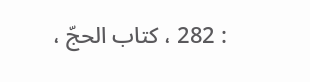: 282 ، كتاب الحجّ ،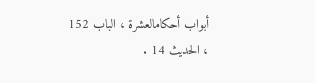أبواب أحكامالعشرة ، الباب 152 ، الحديث 14 .